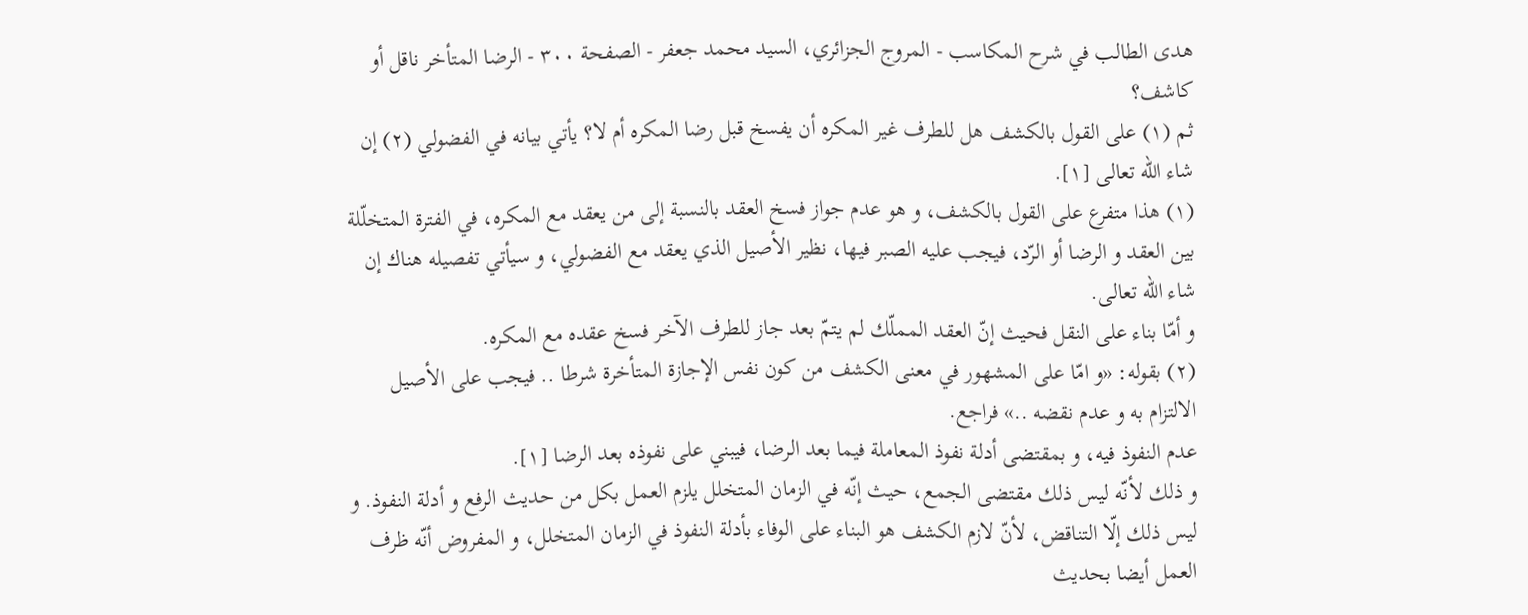هدى الطالب في شرح المكاسب - المروج الجزائري، السيد محمد جعفر - الصفحة ٣٠٠ - الرضا المتأخر ناقل أو كاشف؟
ثم (١) على القول بالكشف هل للطرف غير المكره أن يفسخ قبل رضا المكره أم لا؟ يأتي بيانه في الفضولي (٢) إن شاء اللّه تعالى [١].
(١) هذا متفرع على القول بالكشف، و هو عدم جواز فسخ العقد بالنسبة إلى من يعقد مع المكره، في الفترة المتخلّلة بين العقد و الرضا أو الرّد، فيجب عليه الصبر فيها، نظير الأصيل الذي يعقد مع الفضولي، و سيأتي تفصيله هناك إن شاء اللّه تعالى.
و أمّا بناء على النقل فحيث إنّ العقد المملّك لم يتمّ بعد جاز للطرف الآخر فسخ عقده مع المكره.
(٢) بقوله: «و امّا على المشهور في معنى الكشف من كون نفس الإجازة المتأخرة شرطا .. فيجب على الأصيل الالتزام به و عدم نقضه ..» فراجع.
عدم النفوذ فيه، و بمقتضى أدلة نفوذ المعاملة فيما بعد الرضا، فيبني على نفوذه بعد الرضا [١].
و ذلك لأنّه ليس ذلك مقتضى الجمع، حيث إنّه في الزمان المتخلل يلزم العمل بكل من حديث الرفع و أدلة النفوذ. و ليس ذلك إلّا التناقض، لأنّ لازم الكشف هو البناء على الوفاء بأدلة النفوذ في الزمان المتخلل، و المفروض أنّه ظرف العمل أيضا بحديث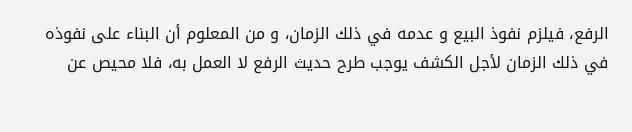الرفع، فيلزم نفوذ البيع و عدمه في ذلك الزمان، و من المعلوم أن البناء على نفوذه في ذلك الزمان لأجل الكشف يوجب طرح حديث الرفع لا العمل به، فلا محيص عن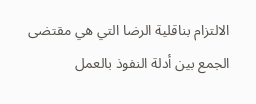الالتزام بناقلية الرضا التي هي مقتضى الجمع بين أدلة النفوذ بالعمل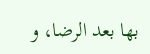بها بعد الرضا، و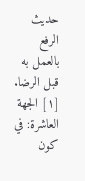حديث الرفع بالعمل به قبل الرضا.
[١] الجهة العاشرة: في كون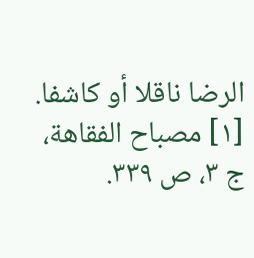الرضا ناقلا أو كاشفا.
[١] مصباح الفقاهة، ج ٣، ص ٣٣٩.